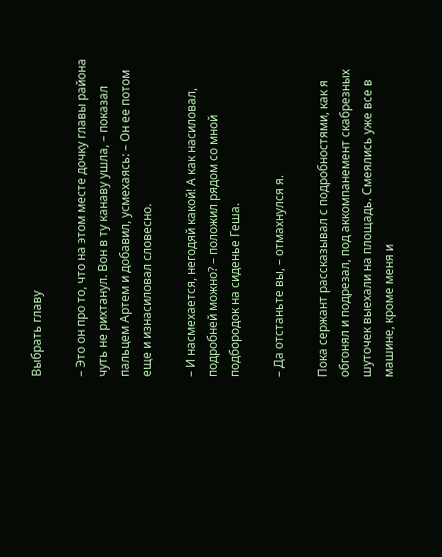Выбрать главу

– Это он про то, что на этом месте дочку главы района чуть не рихтанул. Вон в ту канаву ушла, – показал пальцем Артем и добавил, усмехаясь: – Он ее потом еще и изнасиловал словесно.

– И насмехается, негодяй какой! А как насиловал, подробней можно? – положил рядом со мной подбородок на сиденье Геша.

– Да отстаньте вы, – отмахнулся я.

Пока сержант рассказывал с подробностями, как я обгонял и подрезал, под аккомпанемент скабрезных шуточек выехали на площадь. Смеялись уже все в машине, кроме меня и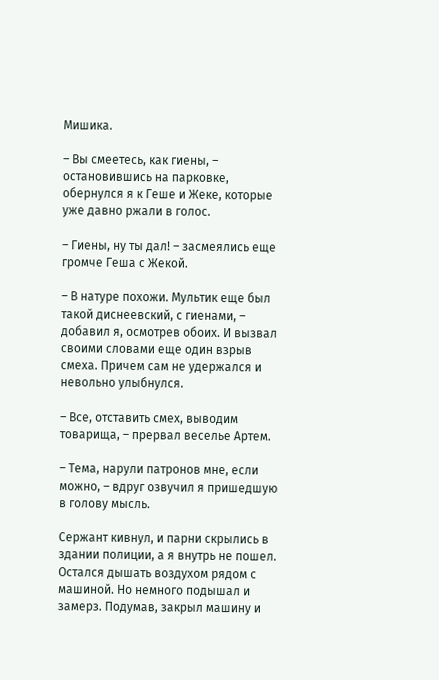Мишика.

– Вы смеетесь, как гиены, – остановившись на парковке, обернулся я к Геше и Жеке, которые уже давно ржали в голос.

– Гиены, ну ты дал! – засмеялись еще громче Геша с Жекой.

– В натуре похожи. Мультик еще был такой диснеевский, с гиенами, – добавил я, осмотрев обоих. И вызвал своими словами еще один взрыв смеха. Причем сам не удержался и невольно улыбнулся.

– Все, отставить смех, выводим товарища, – прервал веселье Артем.

– Тема, нарули патронов мне, если можно, – вдруг озвучил я пришедшую в голову мысль.

Сержант кивнул, и парни скрылись в здании полиции, а я внутрь не пошел. Остался дышать воздухом рядом с машиной. Но немного подышал и замерз. Подумав, закрыл машину и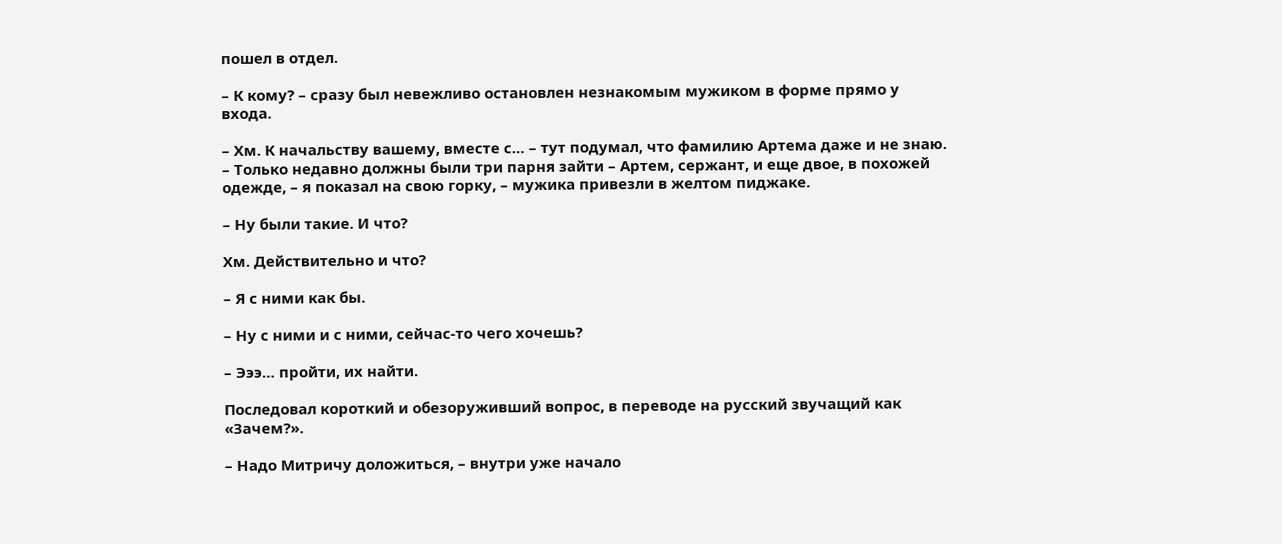пошел в отдел.

– К кому? – сразу был невежливо остановлен незнакомым мужиком в форме прямо у входа.

– Хм. К начальству вашему, вместе с… – тут подумал, что фамилию Артема даже и не знаю. – Только недавно должны были три парня зайти – Артем, сержант, и еще двое, в похожей одежде, – я показал на свою горку, – мужика привезли в желтом пиджаке.

– Ну были такие. И что?

Хм. Действительно и что?

– Я с ними как бы.

– Ну с ними и с ними, сейчас-то чего хочешь?

– Эээ… пройти, их найти.

Последовал короткий и обезоруживший вопрос, в переводе на русский звучащий как «Зачем?».

– Надо Митричу доложиться, – внутри уже начало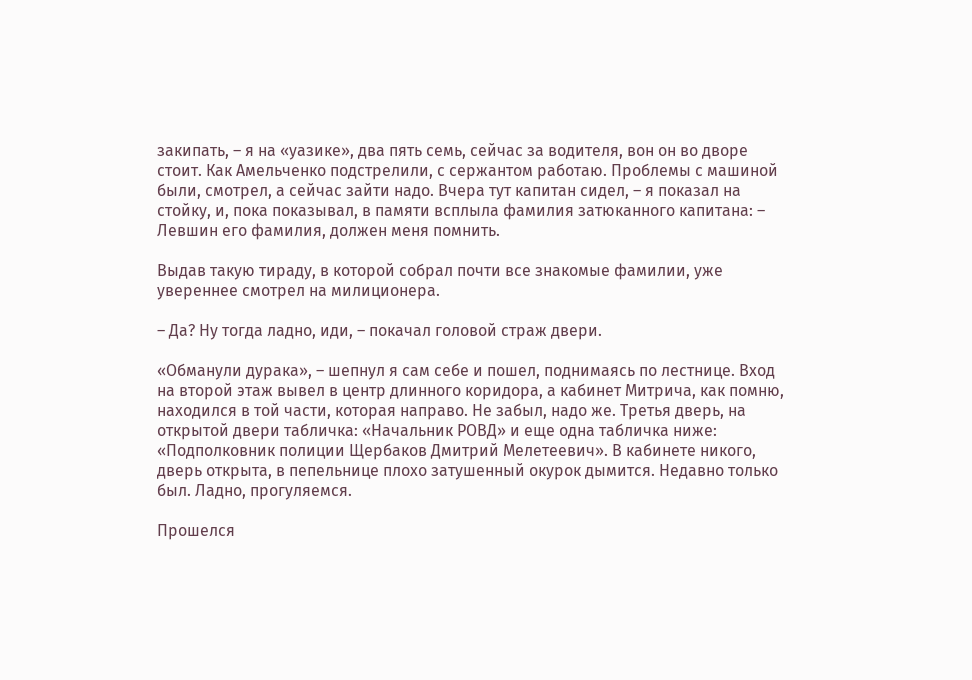закипать, – я на «уазике», два пять семь, сейчас за водителя, вон он во дворе стоит. Как Амельченко подстрелили, с сержантом работаю. Проблемы с машиной были, смотрел, а сейчас зайти надо. Вчера тут капитан сидел, – я показал на стойку, и, пока показывал, в памяти всплыла фамилия затюканного капитана: – Левшин его фамилия, должен меня помнить.

Выдав такую тираду, в которой собрал почти все знакомые фамилии, уже увереннее смотрел на милиционера.

– Да? Ну тогда ладно, иди, – покачал головой страж двери.

«Обманули дурака», – шепнул я сам себе и пошел, поднимаясь по лестнице. Вход на второй этаж вывел в центр длинного коридора, а кабинет Митрича, как помню, находился в той части, которая направо. Не забыл, надо же. Третья дверь, на открытой двери табличка: «Начальник РОВД» и еще одна табличка ниже: «Подполковник полиции Щербаков Дмитрий Мелетеевич». В кабинете никого, дверь открыта, в пепельнице плохо затушенный окурок дымится. Недавно только был. Ладно, прогуляемся.

Прошелся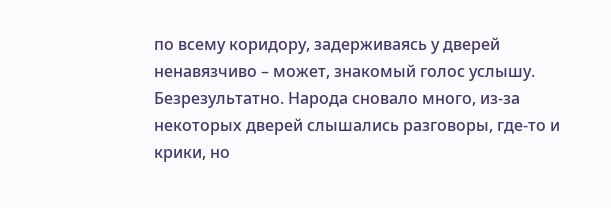по всему коридору, задерживаясь у дверей ненавязчиво – может, знакомый голос услышу. Безрезультатно. Народа сновало много, из-за некоторых дверей слышались разговоры, где-то и крики, но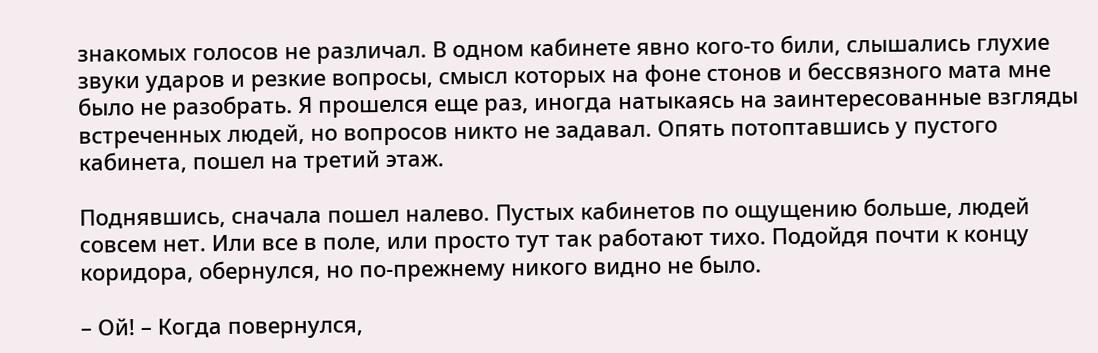знакомых голосов не различал. В одном кабинете явно кого-то били, слышались глухие звуки ударов и резкие вопросы, смысл которых на фоне стонов и бессвязного мата мне было не разобрать. Я прошелся еще раз, иногда натыкаясь на заинтересованные взгляды встреченных людей, но вопросов никто не задавал. Опять потоптавшись у пустого кабинета, пошел на третий этаж.

Поднявшись, сначала пошел налево. Пустых кабинетов по ощущению больше, людей совсем нет. Или все в поле, или просто тут так работают тихо. Подойдя почти к концу коридора, обернулся, но по-прежнему никого видно не было.

– Ой! – Когда повернулся,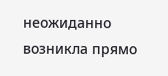неожиданно возникла прямо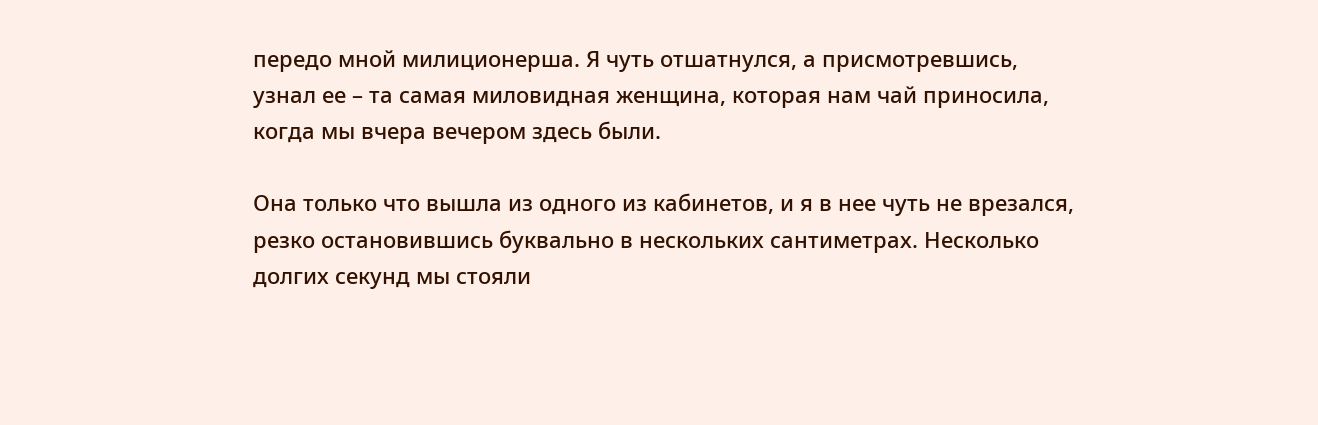передо мной милиционерша. Я чуть отшатнулся, а присмотревшись, узнал ее – та самая миловидная женщина, которая нам чай приносила, когда мы вчера вечером здесь были.

Она только что вышла из одного из кабинетов, и я в нее чуть не врезался, резко остановившись буквально в нескольких сантиметрах. Несколько долгих секунд мы стояли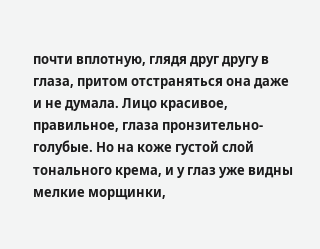почти вплотную, глядя друг другу в глаза, притом отстраняться она даже и не думала. Лицо красивое, правильное, глаза пронзительно-голубые. Но на коже густой слой тонального крема, и у глаз уже видны мелкие морщинки,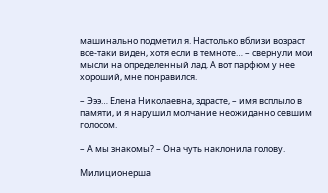машинально подметил я. Настолько вблизи возраст все-таки виден, хотя если в темноте… – свернули мои мысли на определенный лад. А вот парфюм у нее хороший, мне понравился.

– Эээ… Елена Николаевна, здрасте, – имя всплыло в памяти, и я нарушил молчание неожиданно севшим голосом.

– А мы знакомы? – Она чуть наклонила голову.

Милиционерша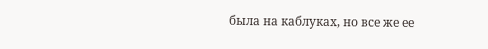была на каблуках, но все же ее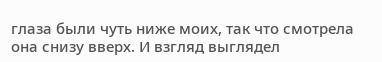глаза были чуть ниже моих, так что смотрела она снизу вверх. И взгляд выглядел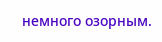немного озорным.